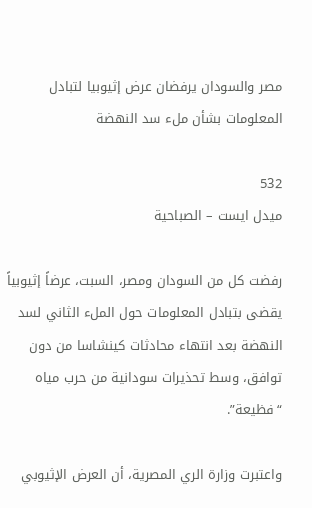مصر والسودان يرفضان عرض إثيوبيا لتبادل المعلومات بشأن ملء سد النهضة

532
ميدل ايست – الصباحية

رفضت كل من السودان ومصر، السبت، عرضاً إثيوبياً يقضى بتبادل المعلومات حول الملء الثاني لسد النهضة بعد انتهاء محادثات كينشاسا من دون توافق، وسط تحذيرات سودانية من حرب مياه “فظيعة”.

واعتبرت وزارة الري المصرية، أن العرض الإثيوبي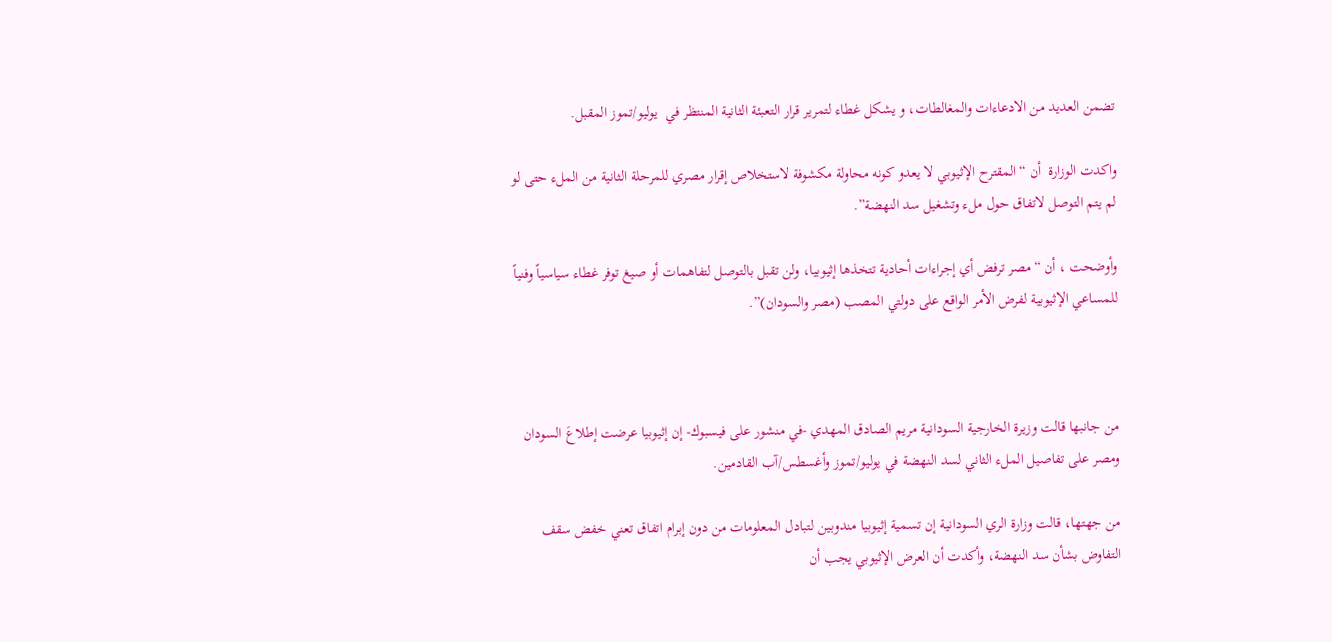تضمن العديد من الادعاءات والمغالطات، و يشكل غطاء لتمرير قرار التعبئة الثانية المنتظر في  يوليو/تموز المقبل.

واكدت الوزارة  أن “المقترح الإثيوبي لا يعدو كونه محاولة مكشوفة لاستخلاص إقرار مصري للمرحلة الثانية من الملء حتى لو لم يتم التوصل لاتفاق حول ملء وتشغيل سد النهضة”.

وأوضحت ، أن “مصر ترفض أي إجراءات أحادية تتخذها إثيوبيا، ولن تقبل بالتوصل لتفاهمات أو صيغ توفر غطاء سياسياً وفنياً للمساعي الإثيوبية لفرض الأمر الواقع على دولتي المصب (مصر والسودان)”.



من جانبها قالت وزيرة الخارجية السودانية مريم الصادق المهدي -في منشور على فيسبوك- إن إثيوبيا عرضت إطلاعَ السودان ومصر على تفاصيل الملء الثاني لسد النهضة في يوليو/تموز وأغسطس/آب القادمين.

من جهتها، قالت وزارة الري السودانية إن تسمية إثيوبيا مندوبين لتبادل المعلومات من دون إبرام اتفاق تعني خفض سقف التفاوض بشأن سد النهضة، وأكدت أن العرض الإثيوبي يجب أن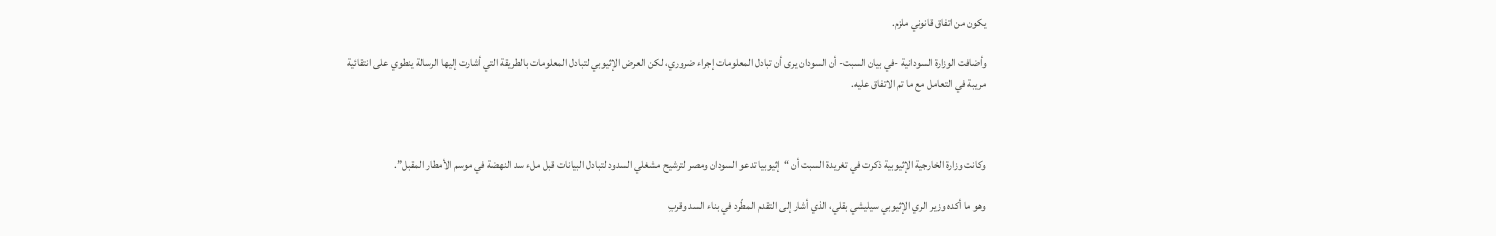يكون من اتفاق قانوني ملزم.

وأضافت الوزارة السودانية -في بيان السبت- أن السودان يرى أن تبادل المعلومات إجراء ضروري، لكن العرض الإثيوبي لتبادل المعلومات بالطريقة التي أشارت إليها الرسالة ينطوي على انتقائية مريبة في التعامل مع ما تم الاتفاق عليه.



وكانت وزارة الخارجية الإثيوبية ذكرت في تغريدة السبت أن “إثيوبيا تدعو السودان ومصر لترشيح مشغلي السدود لتبادل البيانات قبل ملء سد النهضة في موسم الأمطار المقبل”.

وهو ما أكده وزير الري الإثيوبي سيليشي بقلي، الذي أشار إلى التقدم المطّرد في بناء السد وقربِ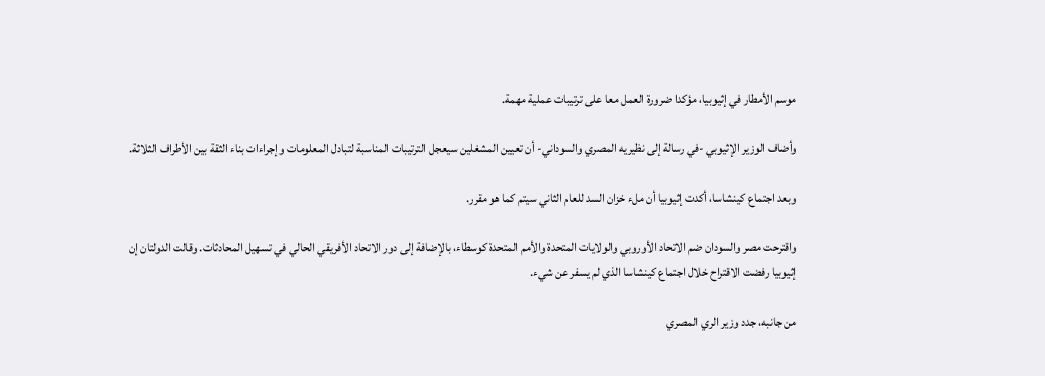موسم الأمطار في إثيوبيا، مؤكدا ضرورة العمل معا على ترتيبات عملية مهمة.

وأضاف الوزير الإثيوبي -في رسالة إلى نظيريه المصري والسوداني- أن تعيين المشغلين سيعجل الترتيبات المناسبة لتبادل المعلومات وإجراءات بناء الثقة بين الأطراف الثلاثة.

وبعد اجتماع كينشاسا، أكدت إثيوبيا أن ملء خزان السد للعام الثاني سيتم كما هو مقرر.

واقترحت مصر والسودان ضم الاتحاد الأوروبي والولايات المتحدة والأمم المتحدة كوسطاء، بالإضافة إلى دور الاتحاد الأفريقي الحالي في تسهيل المحادثات. وقالت الدولتان إن إثيوبيا رفضت الاقتراح خلال اجتماع كينشاسا الذي لم يسفر عن شيء.

من جانبه، جدد وزير الري المصري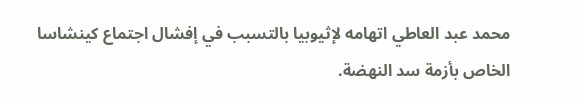محمد عبد العاطي اتهامه لإثيوبيا بالتسبب في إفشال اجتماع كينشاسا الخاص بأزمة سد النهضة.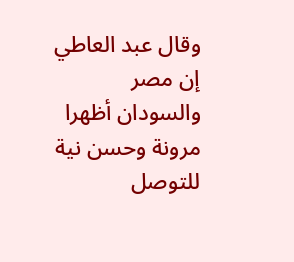وقال عبد العاطي إن مصر والسودان أظهرا مرونة وحسن نية للتوصل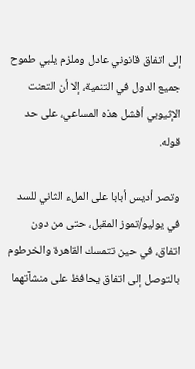إلى اتفاق قانوني عادل وملزم يلبي طموح جميع الدول في التنمية، إلا أن التعنت الإثيوبي أفشل هذه المساعي، على حد قوله.

وتصر أديس أبابا على الملء الثاني للسد في يوليو/تموز المقبل، حتى من دون اتفاق، في حين تتمسك القاهرة والخرطوم بالتوصل إلى اتفاق يحافظ على منشآتهما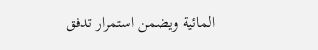المائية ويضمن استمرار تدفق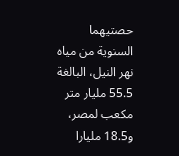حصتيهما السنوية من مياه نهر النيل، البالغة 55.5 مليار متر مكعب لمصر، و18.5 مليارا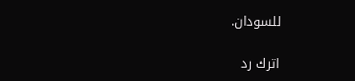للسودان.

اترك رد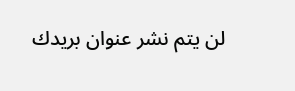لن يتم نشر عنوان بريدك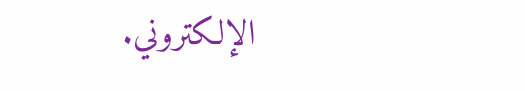الإلكتروني.